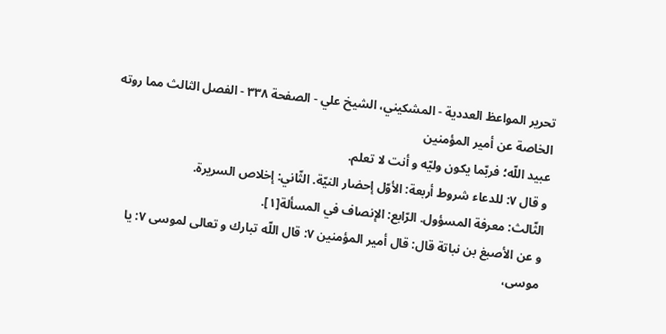تحرير المواعظ العددية - المشكيني، الشيخ علي - الصفحة ٣٣٨ - الفصل الثالث مما روته الخاصة عن أمير المؤمنين
عبيد اللّه؛ فربّما يكون وليّه و أنت لا تعلم.
و قال ٧: للدعاء شروط أربعة: الأوّل إحضار النيّة. الثّاني: إخلاص السريرة.
الثّالث: معرفة المسؤول. الرّابع: الإنصاف في المسألة[١].
و عن الأصبغ بن نباتة قال: قال أمير المؤمنين ٧: قال اللّه تبارك و تعالى لموسى ٧: يا موسى،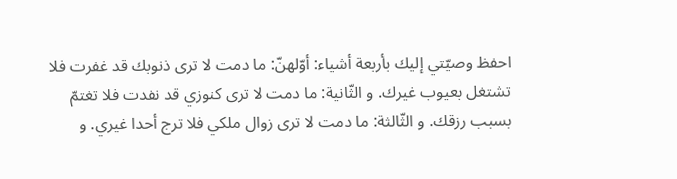احفظ وصيّتي إليك بأربعة أشياء: أوّلهنّ: ما دمت لا ترى ذنوبك قد غفرت فلا تشتغل بعيوب غيرك. و الثّانية: ما دمت لا ترى كنوزي قد نفدت فلا تغتمّ بسبب رزقك. و الثّالثة: ما دمت لا ترى زوال ملكي فلا ترج أحدا غيري. و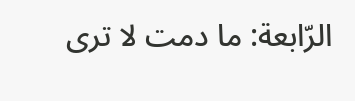الرّابعة: ما دمت لا ترى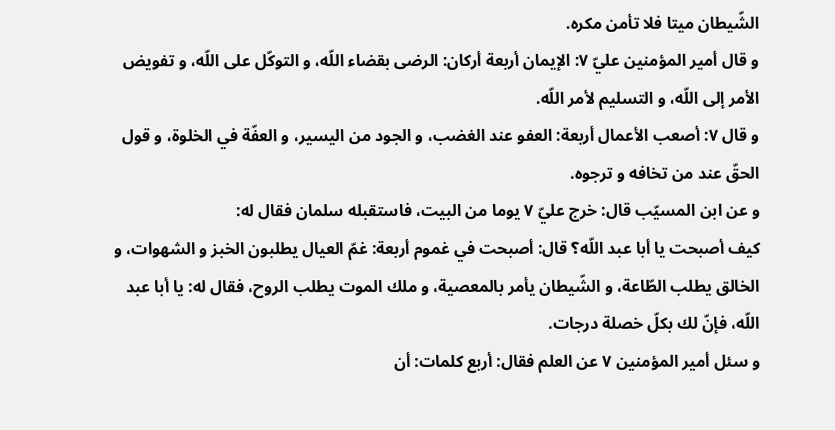الشّيطان ميتا فلا تأمن مكره.
و قال أمير المؤمنين عليّ ٧: الإيمان أربعة أركان: الرضى بقضاء اللّه، و التوكّل على اللّه، و تفويض الأمر إلى اللّه، و التسليم لأمر اللّه.
و قال ٧: أصعب الأعمال أربعة: العفو عند الغضب، و الجود من اليسير، و العفّة في الخلوة، و قول الحقّ عند من تخافه و ترجوه.
و عن ابن المسيّب قال: خرج عليّ ٧ يوما من البيت، فاستقبله سلمان فقال له:
كيف أصبحت يا أبا عبد اللّه؟ قال: أصبحت في غموم أربعة: غمّ العيال يطلبون الخبز و الشهوات، و الخالق يطلب الطّاعة، و الشّيطان يأمر بالمعصية، و ملك الموت يطلب الروح، فقال له: يا أبا عبد اللّه، فإنّ لك بكلّ خصلة درجات.
و سئل أمير المؤمنين ٧ عن العلم فقال: أربع كلمات: أن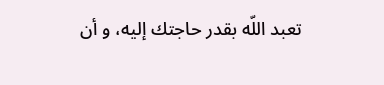تعبد اللّه بقدر حاجتك إليه، و أن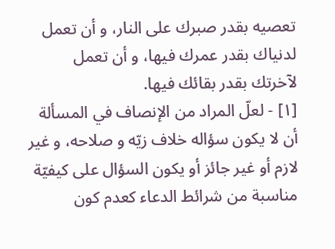تعصيه بقدر صبرك على النار، و أن تعمل لدنياك بقدر عمرك فيها، و أن تعمل لآخرتك بقدر بقائك فيها.
[١] - لعلّ المراد من الإنصاف في المسألة أن لا يكون سؤاله خلاف زيّه و صلاحه، و غير لازم أو غير جائز أو يكون السؤال على كيفيّة مناسبة من شرائط الدعاء كعدم كون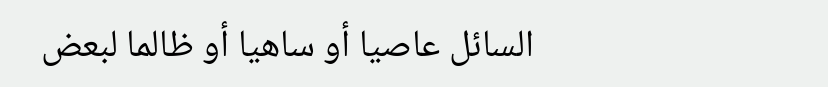السائل عاصيا أو ساهيا أو ظالما لبعض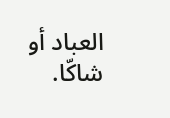العباد أو شاكّا.